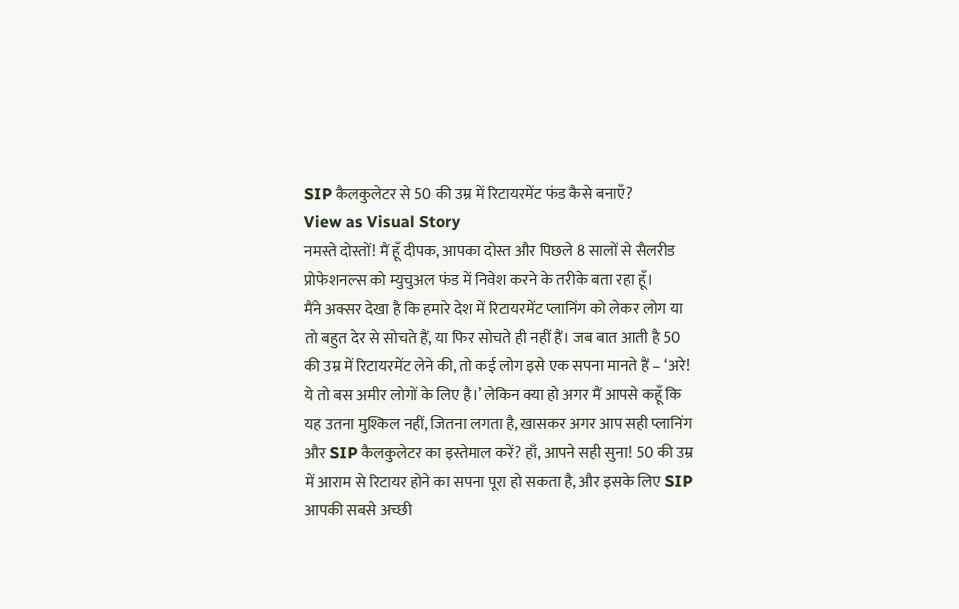SIP कैलकुलेटर से 50 की उम्र में रिटायरमेंट फंड कैसे बनाएँ?
View as Visual Story
नमस्ते दोस्तों! मैं हूँ दीपक, आपका दोस्त और पिछले 8 सालों से सैलरीड प्रोफेशनल्स को म्युचुअल फंड में निवेश करने के तरीके बता रहा हूँ।
मैंने अक्सर देखा है कि हमारे देश में रिटायरमेंट प्लानिंग को लेकर लोग या तो बहुत देर से सोचते हैं, या फिर सोचते ही नहीं हैं। जब बात आती है 50 की उम्र में रिटायरमेंट लेने की, तो कई लोग इसे एक सपना मानते हैं – ‘अरे! ये तो बस अमीर लोगों के लिए है।’ लेकिन क्या हो अगर मैं आपसे कहूँ कि यह उतना मुश्किल नहीं, जितना लगता है, खासकर अगर आप सही प्लानिंग और SIP कैलकुलेटर का इस्तेमाल करें? हाँ, आपने सही सुना! 50 की उम्र में आराम से रिटायर होने का सपना पूरा हो सकता है, और इसके लिए SIP आपकी सबसे अच्छी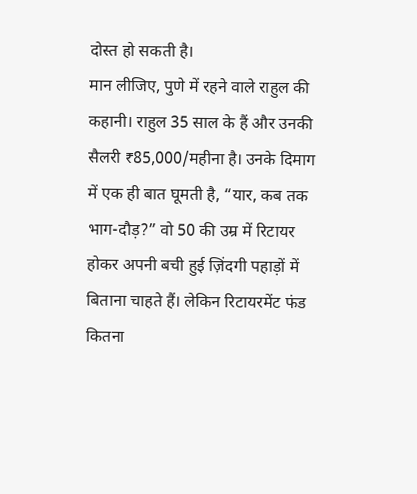दोस्त हो सकती है।
मान लीजिए, पुणे में रहने वाले राहुल की कहानी। राहुल 35 साल के हैं और उनकी सैलरी ₹85,000/महीना है। उनके दिमाग में एक ही बात घूमती है, “यार, कब तक भाग-दौड़?” वो 50 की उम्र में रिटायर होकर अपनी बची हुई ज़िंदगी पहाड़ों में बिताना चाहते हैं। लेकिन रिटायरमेंट फंड कितना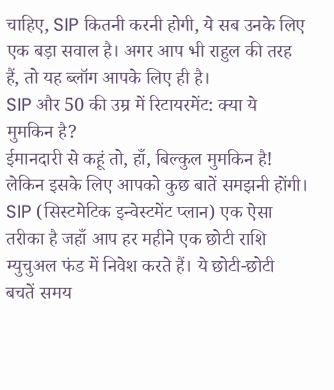चाहिए, SIP कितनी करनी होगी, ये सब उनके लिए एक बड़ा सवाल है। अगर आप भी राहुल की तरह हैं, तो यह ब्लॉग आपके लिए ही है।
SIP और 50 की उम्र में रिटायरमेंट: क्या ये मुमकिन है?
ईमानदारी से कहूं तो, हाँ, बिल्कुल मुमकिन है! लेकिन इसके लिए आपको कुछ बातें समझनी होंगी। SIP (सिस्टमेटिक इन्वेस्टमेंट प्लान) एक ऐसा तरीका है जहाँ आप हर महीने एक छोटी राशि म्युचुअल फंड में निवेश करते हैं। ये छोटी-छोटी बचतें समय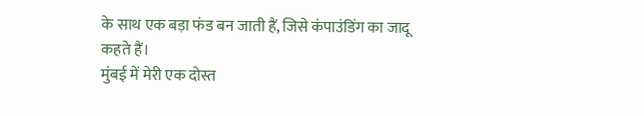के साथ एक बड़ा फंड बन जाती हैं, जिसे कंपाउंडिंग का जादू कहते हैं।
मुंबई में मेरी एक दोस्त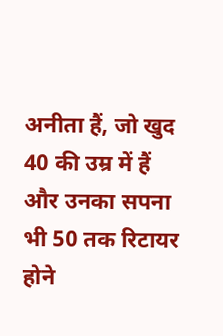अनीता हैं, जो खुद 40 की उम्र में हैं और उनका सपना भी 50 तक रिटायर होने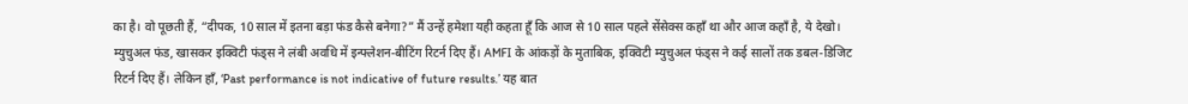का है। वो पूछती हैं, “दीपक, 10 साल में इतना बड़ा फंड कैसे बनेगा?” मैं उन्हें हमेशा यही कहता हूँ कि आज से 10 साल पहले सेंसेक्स कहाँ था और आज कहाँ है, ये देखो। म्युचुअल फंड, खासकर इक्विटी फंड्स ने लंबी अवधि में इन्फ्लेशन-बीटिंग रिटर्न दिए हैं। AMFI के आंकड़ों के मुताबिक, इक्विटी म्युचुअल फंड्स ने कई सालों तक डबल-डिजिट रिटर्न दिए हैं। लेकिन हाँ, ‘Past performance is not indicative of future results.’ यह बात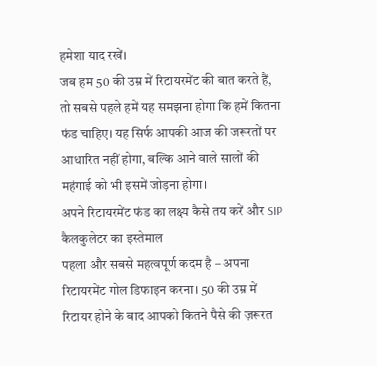हमेशा याद रखें।
जब हम 50 की उम्र में रिटायरमेंट की बात करते हैं, तो सबसे पहले हमें यह समझना होगा कि हमें कितना फंड चाहिए। यह सिर्फ आपकी आज की जरूरतों पर आधारित नहीं होगा, बल्कि आने वाले सालों की महंगाई को भी इसमें जोड़ना होगा।
अपने रिटायरमेंट फंड का लक्ष्य कैसे तय करें और SIP कैलकुलेटर का इस्तेमाल
पहला और सबसे महत्वपूर्ण कदम है – अपना रिटायरमेंट गोल डिफाइन करना। 50 की उम्र में रिटायर होने के बाद आपको कितने पैसे की ज़रूरत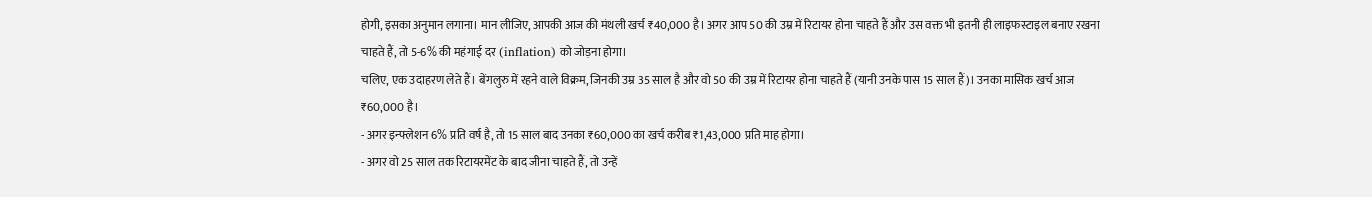होगी, इसका अनुमान लगाना। मान लीजिए, आपकी आज की मंथली खर्च ₹40,000 है। अगर आप 50 की उम्र में रिटायर होना चाहते हैं और उस वक्त भी इतनी ही लाइफस्टाइल बनाए रखना चाहते हैं, तो 5-6% की महंगाई दर (inflation) को जोड़ना होगा।
चलिए, एक उदाहरण लेते हैं। बेंगलुरु में रहने वाले विक्रम, जिनकी उम्र 35 साल है और वो 50 की उम्र में रिटायर होना चाहते हैं (यानी उनके पास 15 साल हैं)। उनका मासिक खर्च आज ₹60,000 है।
- अगर इन्फ्लेशन 6% प्रति वर्ष है, तो 15 साल बाद उनका ₹60,000 का खर्च करीब ₹1,43,000 प्रति माह होगा।
- अगर वो 25 साल तक रिटायरमेंट के बाद जीना चाहते हैं, तो उन्हें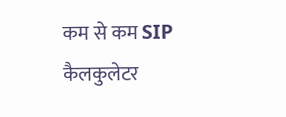कम से कम SIP कैलकुलेटर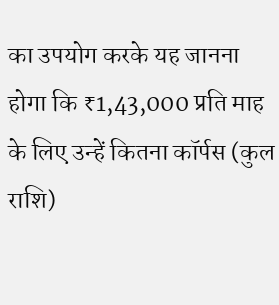का उपयोग करके यह जानना होगा कि ₹1,43,000 प्रति माह के लिए उन्हें कितना कॉर्पस (कुल राशि)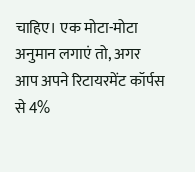चाहिए। एक मोटा-मोटा अनुमान लगाएं तो, अगर आप अपने रिटायरमेंट कॉर्पस से 4%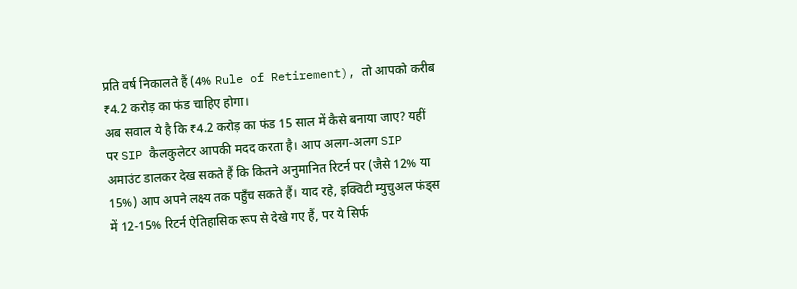प्रति वर्ष निकालते हैं (4% Rule of Retirement), तो आपको करीब ₹4.2 करोड़ का फंड चाहिए होगा।
अब सवाल ये है कि ₹4.2 करोड़ का फंड 15 साल में कैसे बनाया जाए? यहीं पर SIP कैलकुलेटर आपकी मदद करता है। आप अलग-अलग SIP अमाउंट डालकर देख सकते हैं कि कितने अनुमानित रिटर्न पर (जैसे 12% या 15%) आप अपने लक्ष्य तक पहुँच सकते हैं। याद रहे, इक्विटी म्युचुअल फंड्स में 12-15% रिटर्न ऐतिहासिक रूप से देखे गए हैं, पर ये सिर्फ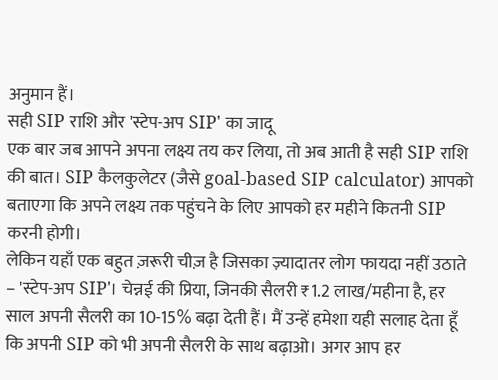अनुमान हैं।
सही SIP राशि और 'स्टेप-अप SIP' का जादू
एक बार जब आपने अपना लक्ष्य तय कर लिया, तो अब आती है सही SIP राशि की बात। SIP कैलकुलेटर (जैसे goal-based SIP calculator) आपको बताएगा कि अपने लक्ष्य तक पहुंचने के लिए आपको हर महीने कितनी SIP करनी होगी।
लेकिन यहाँ एक बहुत ज़रूरी चीज़ है जिसका ज़्यादातर लोग फायदा नहीं उठाते – 'स्टेप-अप SIP'। चेन्नई की प्रिया, जिनकी सैलरी ₹1.2 लाख/महीना है, हर साल अपनी सैलरी का 10-15% बढ़ा देती हैं। मैं उन्हें हमेशा यही सलाह देता हूँ कि अपनी SIP को भी अपनी सैलरी के साथ बढ़ाओ। अगर आप हर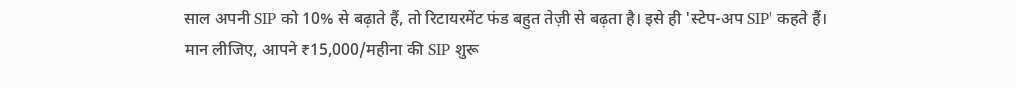साल अपनी SIP को 10% से बढ़ाते हैं, तो रिटायरमेंट फंड बहुत तेज़ी से बढ़ता है। इसे ही 'स्टेप-अप SIP' कहते हैं।
मान लीजिए, आपने ₹15,000/महीना की SIP शुरू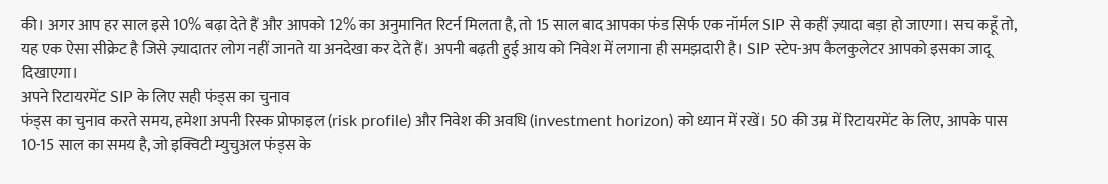की। अगर आप हर साल इसे 10% बढ़ा देते हैं और आपको 12% का अनुमानित रिटर्न मिलता है, तो 15 साल बाद आपका फंड सिर्फ एक नॉर्मल SIP से कहीं ज़्यादा बड़ा हो जाएगा। सच कहूँ तो, यह एक ऐसा सीक्रेट है जिसे ज़्यादातर लोग नहीं जानते या अनदेखा कर देते हैं। अपनी बढ़ती हुई आय को निवेश में लगाना ही समझदारी है। SIP स्टेप-अप कैलकुलेटर आपको इसका जादू दिखाएगा।
अपने रिटायरमेंट SIP के लिए सही फंड्स का चुनाव
फंड्स का चुनाव करते समय, हमेशा अपनी रिस्क प्रोफाइल (risk profile) और निवेश की अवधि (investment horizon) को ध्यान में रखें। 50 की उम्र में रिटायरमेंट के लिए, आपके पास 10-15 साल का समय है, जो इक्विटी म्युचुअल फंड्स के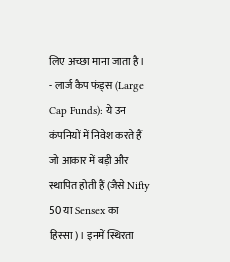लिए अच्छा माना जाता है।
- लार्ज कैप फंड्स (Large Cap Funds): ये उन कंपनियों में निवेश करते हैं जो आकार में बड़ी और स्थापित होती हैं (जैसे Nifty 50 या Sensex का हिस्सा)। इनमें स्थिरता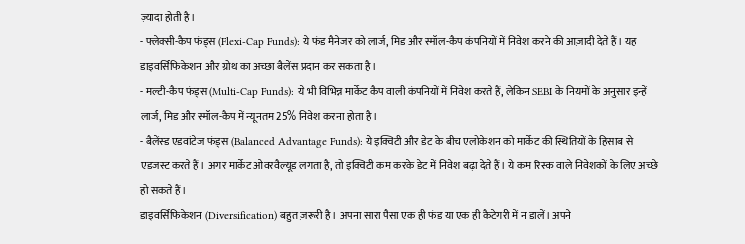ज़्यादा होती है।
- फ्लेक्सी-कैप फंड्स (Flexi-Cap Funds): ये फंड मैनेजर को लार्ज, मिड और स्मॉल-कैप कंपनियों में निवेश करने की आज़ादी देते हैं। यह डाइवर्सिफिकेशन और ग्रोथ का अच्छा बैलेंस प्रदान कर सकता है।
- मल्टी-कैप फंड्स (Multi-Cap Funds): ये भी विभिन्न मार्केट कैप वाली कंपनियों में निवेश करते हैं, लेकिन SEBI के नियमों के अनुसार इन्हें लार्ज, मिड और स्मॉल-कैप में न्यूनतम 25% निवेश करना होता है।
- बैलेंस्ड एडवांटेज फंड्स (Balanced Advantage Funds): ये इक्विटी और डेट के बीच एलोकेशन को मार्केट की स्थितियों के हिसाब से एडजस्ट करते हैं। अगर मार्केट ओवरवैल्यूड लगता है, तो इक्विटी कम करके डेट में निवेश बढ़ा देते हैं। ये कम रिस्क वाले निवेशकों के लिए अच्छे हो सकते हैं।
डाइवर्सिफिकेशन (Diversification) बहुत ज़रूरी है। अपना सारा पैसा एक ही फंड या एक ही कैटेगरी में न डालें। अपने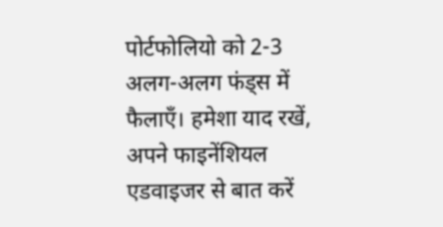पोर्टफोलियो को 2-3 अलग-अलग फंड्स में फैलाएँ। हमेशा याद रखें, अपने फाइनेंशियल एडवाइजर से बात करें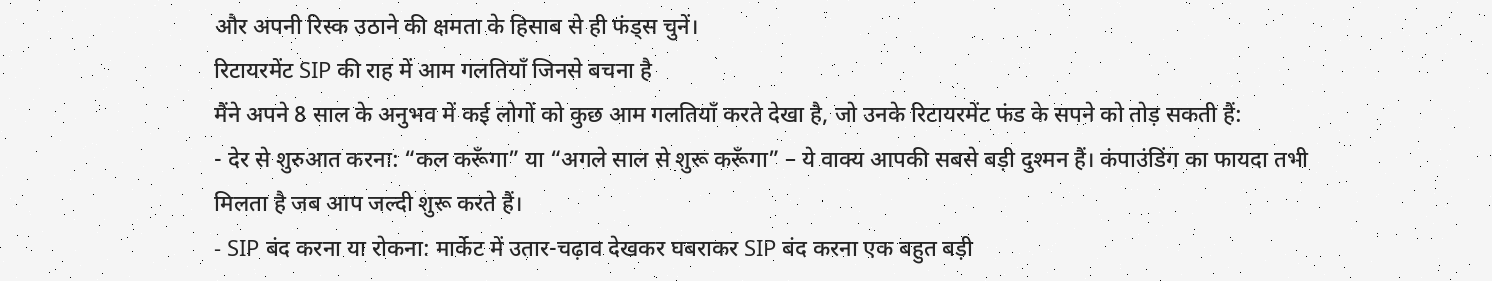और अपनी रिस्क उठाने की क्षमता के हिसाब से ही फंड्स चुनें।
रिटायरमेंट SIP की राह में आम गलतियाँ जिनसे बचना है
मैंने अपने 8 साल के अनुभव में कई लोगों को कुछ आम गलतियाँ करते देखा है, जो उनके रिटायरमेंट फंड के सपने को तोड़ सकती हैं:
- देर से शुरुआत करना: “कल करूँगा” या “अगले साल से शुरू करूँगा” – ये वाक्य आपकी सबसे बड़ी दुश्मन हैं। कंपाउंडिंग का फायदा तभी मिलता है जब आप जल्दी शुरू करते हैं।
- SIP बंद करना या रोकना: मार्केट में उतार-चढ़ाव देखकर घबराकर SIP बंद करना एक बहुत बड़ी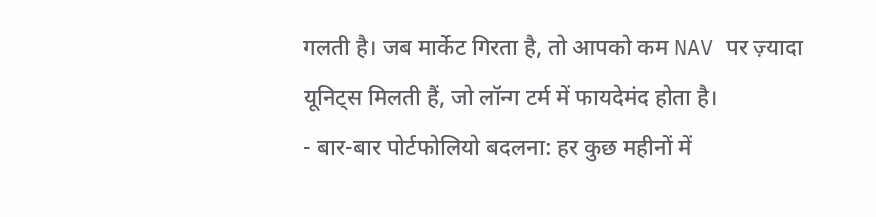गलती है। जब मार्केट गिरता है, तो आपको कम NAV पर ज़्यादा यूनिट्स मिलती हैं, जो लॉन्ग टर्म में फायदेमंद होता है।
- बार-बार पोर्टफोलियो बदलना: हर कुछ महीनों में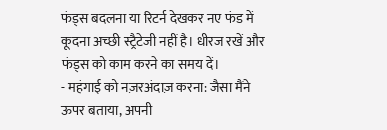फंड्स बदलना या रिटर्न देखकर नए फंड में कूदना अच्छी स्ट्रैटेजी नहीं है। धीरज रखें और फंड्स को काम करने का समय दें।
- महंगाई को नज़रअंदाज़ करना: जैसा मैंने ऊपर बताया, अपनी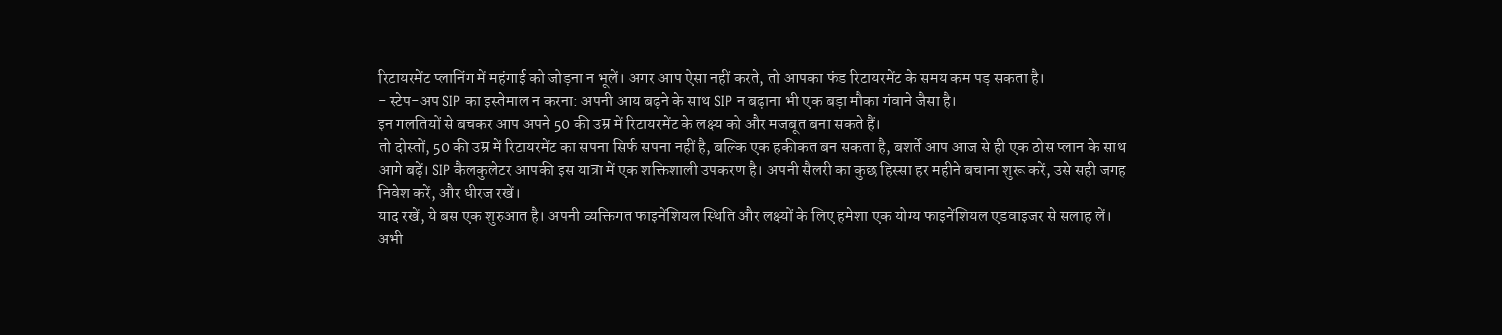रिटायरमेंट प्लानिंग में महंगाई को जोड़ना न भूलें। अगर आप ऐसा नहीं करते, तो आपका फंड रिटायरमेंट के समय कम पड़ सकता है।
- स्टेप-अप SIP का इस्तेमाल न करना: अपनी आय बढ़ने के साथ SIP न बढ़ाना भी एक बड़ा मौका गंवाने जैसा है।
इन गलतियों से बचकर आप अपने 50 की उम्र में रिटायरमेंट के लक्ष्य को और मजबूत बना सकते हैं।
तो दोस्तों, 50 की उम्र में रिटायरमेंट का सपना सिर्फ सपना नहीं है, बल्कि एक हकीकत बन सकता है, बशर्ते आप आज से ही एक ठोस प्लान के साथ आगे बढ़ें। SIP कैलकुलेटर आपकी इस यात्रा में एक शक्तिशाली उपकरण है। अपनी सैलरी का कुछ हिस्सा हर महीने बचाना शुरू करें, उसे सही जगह निवेश करें, और धीरज रखें।
याद रखें, ये बस एक शुरुआत है। अपनी व्यक्तिगत फाइनेंशियल स्थिति और लक्ष्यों के लिए हमेशा एक योग्य फाइनेंशियल एडवाइजर से सलाह लें।
अभी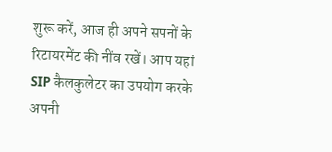शुरू करें, आज ही अपने सपनों के रिटायरमेंट की नींव रखें। आप यहां SIP कैलकुलेटर का उपयोग करके अपनी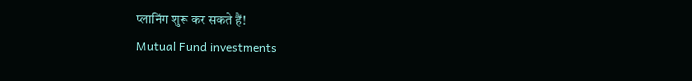प्लानिंग शुरू कर सकते हैं!
Mutual Fund investments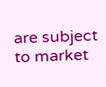are subject to market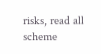risks, read all scheme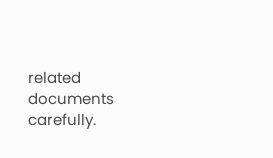related documents carefully.